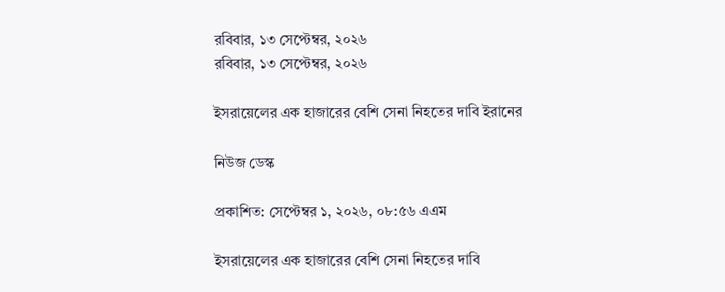রবিবার, ১৩ সেপ্টেম্বর, ২০২৬
রবিবার, ১৩ সেপ্টেম্বর, ২০২৬

ইসরায়েলের এক হাজারের বেশি সেনা নিহতের দাবি ইরানের

নিউজ ডেস্ক

প্রকাশিত: সেপ্টেম্বর ১, ২০২৬, ০৮:৫৬ এএম

ইসরায়েলের এক হাজারের বেশি সেনা নিহতের দাবি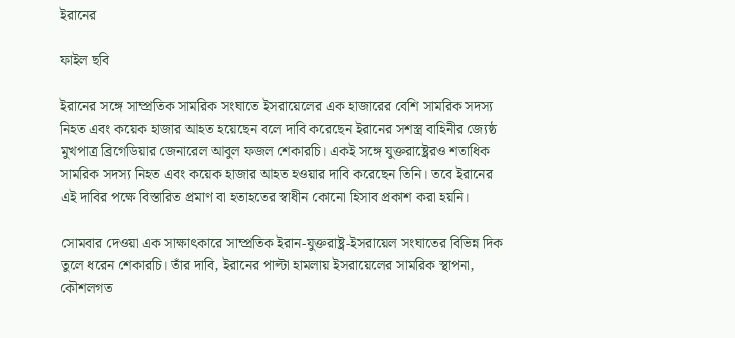ইরানের

ফাইল ছবি

ইরানের সঙ্গে সাম্প্রতিক সামরিক সংঘাতে ইসরায়েলের এক হাজারের বেশি সামরিক সদস্য নিহত এবং কয়েক হাজার আহত হয়েছেন বলে দাবি করেছেন ইরানের সশস্ত্র বাহিনীর জ্যেষ্ঠ মুখপাত্র ব্রিগেডিয়ার জেনারেল আবুল ফজল শেকারচি। একই সঙ্গে যুক্তরাষ্ট্রেরও শতাধিক সামরিক সদস্য নিহত এবং কয়েক হাজার আহত হওয়ার দাবি করেছেন তিনি। তবে ইরানের এই দাবির পক্ষে বিস্তারিত প্রমাণ বা হতাহতের স্বাধীন কোনো হিসাব প্রকাশ করা হয়নি।

সোমবার দেওয়া এক সাক্ষাৎকারে সাম্প্রতিক ইরান-যুক্তরাষ্ট্র-ইসরায়েল সংঘাতের বিভিন্ন দিক তুলে ধরেন শেকারচি। তাঁর দাবি, ইরানের পাল্টা হামলায় ইসরায়েলের সামরিক স্থাপনা, কৌশলগত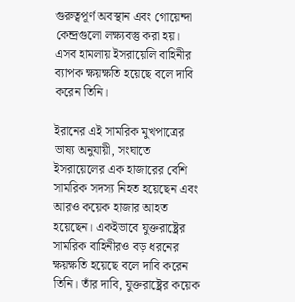গুরুত্বপূর্ণ অবস্থান এবং গোয়েন্দা কেন্দ্রগুলো লক্ষ্যবস্তু করা হয়। এসব হামলায় ইসরায়েলি বাহিনীর ব্যাপক ক্ষয়ক্ষতি হয়েছে বলে দাবি করেন তিনি।

ইরানের এই সামরিক মুখপাত্রের ভাষ্য অনুযায়ী, সংঘাতে ইসরায়েলের এক হাজারের বেশি সামরিক সদস্য নিহত হয়েছেন এবং আরও কয়েক হাজার আহত হয়েছেন। একইভাবে যুক্তরাষ্ট্রের সামরিক বাহিনীরও বড় ধরনের ক্ষয়ক্ষতি হয়েছে বলে দাবি করেন তিনি। তাঁর দাবি, যুক্তরাষ্ট্রের কয়েক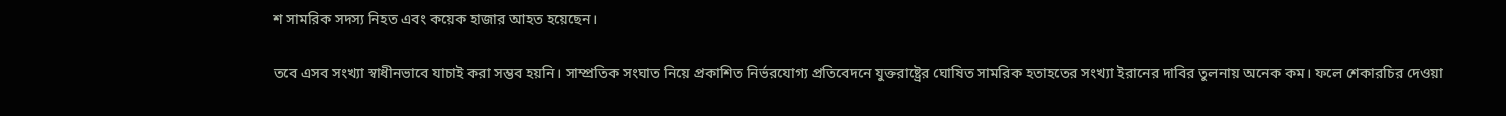শ সামরিক সদস্য নিহত এবং কয়েক হাজার আহত হয়েছেন।

তবে এসব সংখ্যা স্বাধীনভাবে যাচাই করা সম্ভব হয়নি। সাম্প্রতিক সংঘাত নিয়ে প্রকাশিত নির্ভরযোগ্য প্রতিবেদনে যুক্তরাষ্ট্রের ঘোষিত সামরিক হতাহতের সংখ্যা ইরানের দাবির তুলনায় অনেক কম। ফলে শেকারচির দেওয়া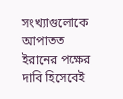সংখ্যাগুলোকে আপাতত ইরানের পক্ষের দাবি হিসেবেই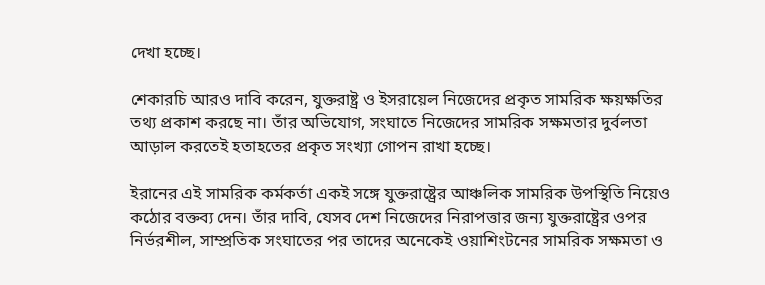দেখা হচ্ছে।

শেকারচি আরও দাবি করেন, যুক্তরাষ্ট্র ও ইসরায়েল নিজেদের প্রকৃত সামরিক ক্ষয়ক্ষতির তথ্য প্রকাশ করছে না। তাঁর অভিযোগ, সংঘাতে নিজেদের সামরিক সক্ষমতার দুর্বলতা আড়াল করতেই হতাহতের প্রকৃত সংখ্যা গোপন রাখা হচ্ছে।

ইরানের এই সামরিক কর্মকর্তা একই সঙ্গে যুক্তরাষ্ট্রের আঞ্চলিক সামরিক উপস্থিতি নিয়েও কঠোর বক্তব্য দেন। তাঁর দাবি, যেসব দেশ নিজেদের নিরাপত্তার জন্য যুক্তরাষ্ট্রের ওপর নির্ভরশীল, সাম্প্রতিক সংঘাতের পর তাদের অনেকেই ওয়াশিংটনের সামরিক সক্ষমতা ও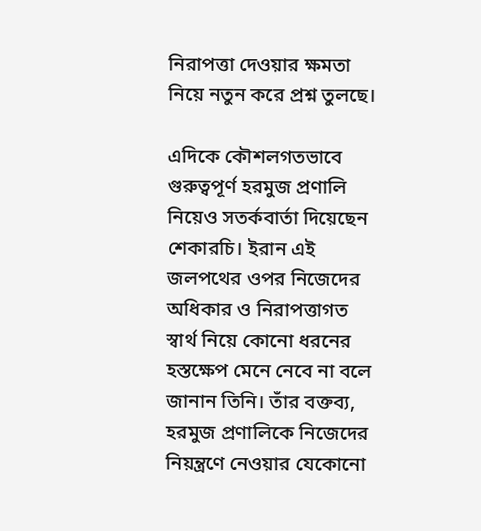নিরাপত্তা দেওয়ার ক্ষমতা নিয়ে নতুন করে প্রশ্ন তুলছে।

এদিকে কৌশলগতভাবে গুরুত্বপূর্ণ হরমুজ প্রণালি নিয়েও সতর্কবার্তা দিয়েছেন শেকারচি। ইরান এই জলপথের ওপর নিজেদের অধিকার ও নিরাপত্তাগত স্বার্থ নিয়ে কোনো ধরনের হস্তক্ষেপ মেনে নেবে না বলে জানান তিনি। তাঁর বক্তব্য, হরমুজ প্রণালিকে নিজেদের নিয়ন্ত্রণে নেওয়ার যেকোনো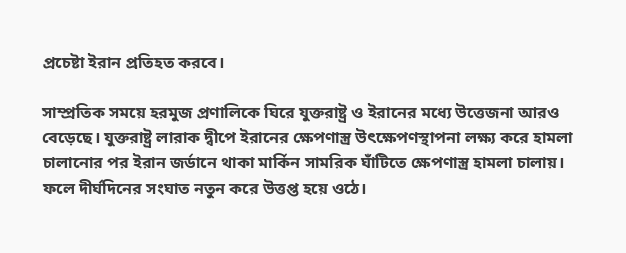প্রচেষ্টা ইরান প্রতিহত করবে।

সাম্প্রতিক সময়ে হরমুজ প্রণালিকে ঘিরে যুক্তরাষ্ট্র ও ইরানের মধ্যে উত্তেজনা আরও বেড়েছে। যুক্তরাষ্ট্র লারাক দ্বীপে ইরানের ক্ষেপণাস্ত্র উৎক্ষেপণস্থাপনা লক্ষ্য করে হামলা চালানোর পর ইরান জর্ডানে থাকা মার্কিন সামরিক ঘাঁটিতে ক্ষেপণাস্ত্র হামলা চালায়। ফলে দীর্ঘদিনের সংঘাত নতুন করে উত্তপ্ত হয়ে ওঠে।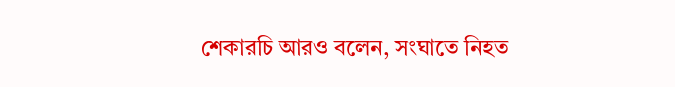শেকারচি আরও বলেন, সংঘাতে নিহত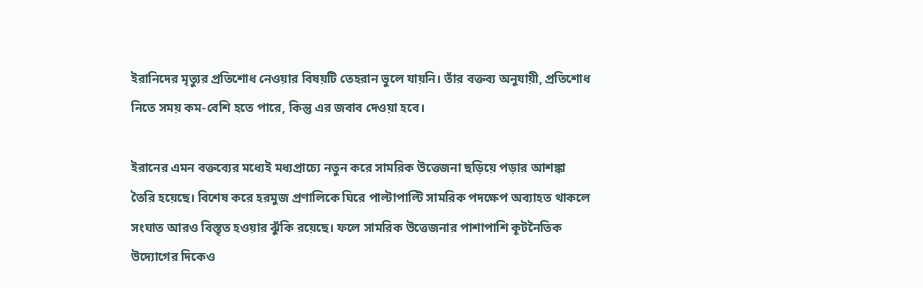ইরানিদের মৃত্যুর প্রতিশোধ নেওয়ার বিষয়টি তেহরান ভুলে যায়নি। তাঁর বক্তব্য অনুযায়ী, প্রতিশোধ নিতে সময় কম-বেশি হতে পারে, কিন্তু এর জবাব দেওয়া হবে।

ইরানের এমন বক্তব্যের মধ্যেই মধ্যপ্রাচ্যে নতুন করে সামরিক উত্তেজনা ছড়িয়ে পড়ার আশঙ্কা তৈরি হয়েছে। বিশেষ করে হরমুজ প্রণালিকে ঘিরে পাল্টাপাল্টি সামরিক পদক্ষেপ অব্যাহত থাকলে সংঘাত আরও বিস্তৃত হওয়ার ঝুঁকি রয়েছে। ফলে সামরিক উত্তেজনার পাশাপাশি কূটনৈতিক উদ্যোগের দিকেও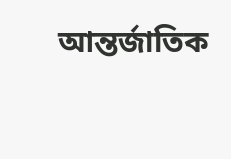আন্তর্জাতিক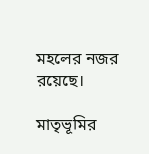মহলের নজর রয়েছে।

মাতৃভূমির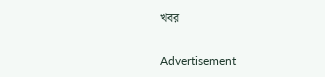খবর

Advertisement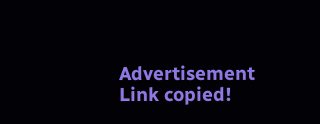Advertisement
Link copied!